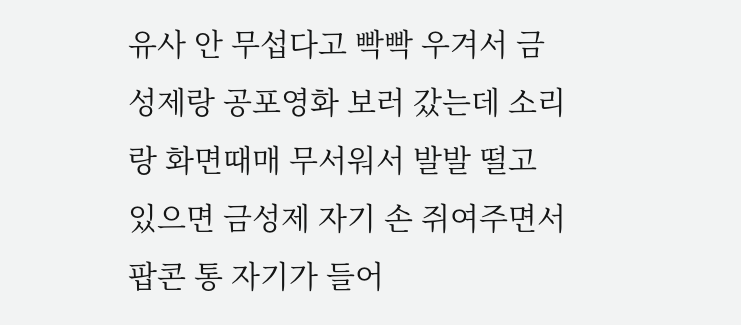유사 안 무섭다고 빡빡 우겨서 금성제랑 공포영화 보러 갔는데 소리랑 화면때매 무서워서 발발 떨고 있으면 금성제 자기 손 쥐여주면서 팝콘 통 자기가 들어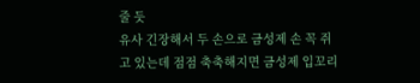줄 듯
유사 긴장해서 두 손으로 금성제 손 꼭 쥐고 있는데 점점 축축해지면 금성제 입꼬리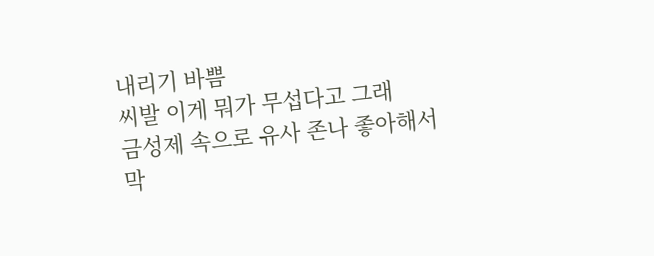내리기 바쁨
씨발 이게 뭐가 무섭다고 그래
금성제 속으로 유사 존나 좋아해서 막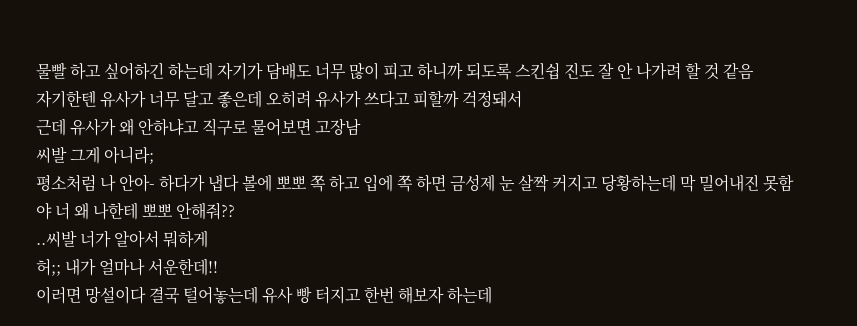물빨 하고 싶어하긴 하는데 자기가 담배도 너무 많이 피고 하니까 되도록 스킨쉽 진도 잘 안 나가려 할 것 같음
자기한텐 유사가 너무 달고 좋은데 오히려 유사가 쓰다고 피할까 걱정돼서
근데 유사가 왜 안하냐고 직구로 물어보면 고장남
씨발 그게 아니라;
평소처럼 나 안아- 하다가 냅다 볼에 뽀뽀 쪽 하고 입에 쪽 하면 금성제 눈 살짝 커지고 당황하는데 막 밀어내진 못함
야 너 왜 나한테 뽀뽀 안해줘??
..씨발 너가 알아서 뭐하게
허;; 내가 얼마나 서운한데!!
이러면 망설이다 결국 털어놓는데 유사 빵 터지고 한번 해보자 하는데